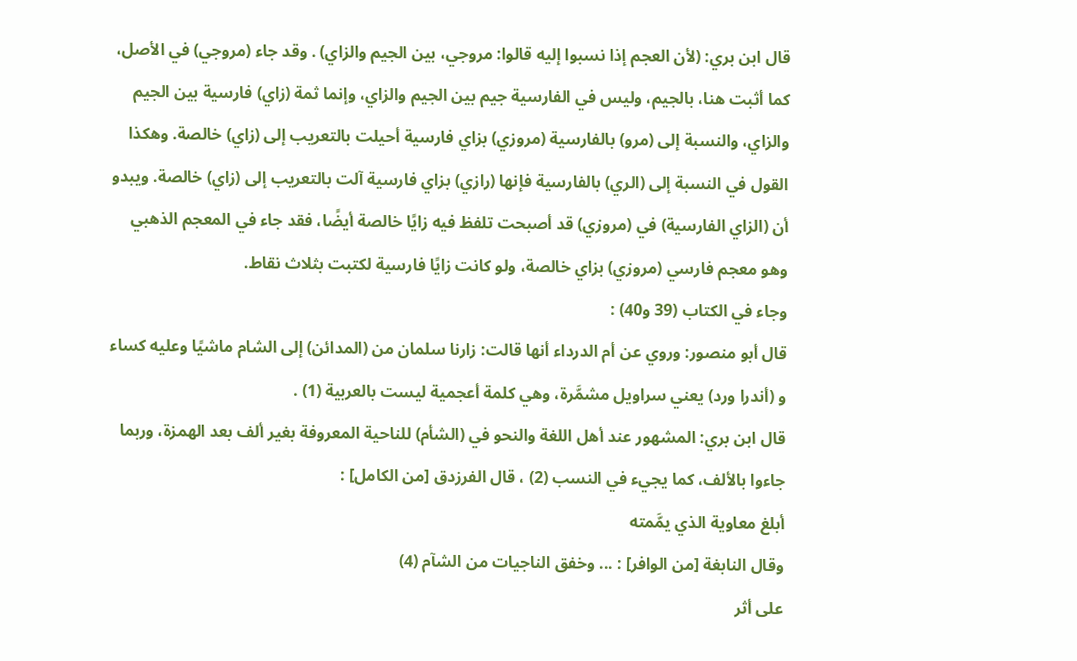قال ابن بري: (لأن العجم إذا نسبوا إليه قالوا: مروجي، بين الجيم والزاي) . وقد جاء (مروجي) في الأصل، كما أثبت هنا، بالجيم، وليس في الفارسية جيم بين الجيم والزاي، وإنما ثمة (زاي) فارسية بين الجيم والزاي، والنسبة إلى (مرو) بالفارسية (مروزي) بزاي فارسية أحيلت بالتعريب إلى (زاي) خالصة. وهكذا القول في النسبة إلى (الري) بالفارسية فإنها (رازي) بزاي فارسية آلت بالتعريب إلى (زاي) خالصة. ويبدو أن (الزاي الفارسية) في (مروزي) قد أصبحت تلفظ فيه زايًا خالصة أيضًا، فقد جاء في المعجم الذهبي وهو معجم فارسي (مروزي) بزاي خالصة، ولو كانت زايًا فارسية لكتبت بثلاث نقاط.
وجاء في الكتاب (39 و40) :
قال أبو منصور: وروي عن أم الدرداء أنها قالت: زارنا سلمان من (المدائن) إلى الشام ماشيًا وعليه كساء و (أندرا ورد) يعني سراويل مشمَّرة، وهي كلمة أعجمية ليست بالعربية (1) .
قال ابن بري: المشهور عند أهل اللغة والنحو في (الشأم) للناحية المعروفة بغير ألف بعد الهمزة، وربما جاءوا بالألف، كما يجيء في النسب (2) ، قال الفرزدق [من الكامل] :
أبلغ معاوية الذي يمَّمته
وقال النابغة [من الوافر] : ... وخفق الناجيات من الشآم (4)
على أثر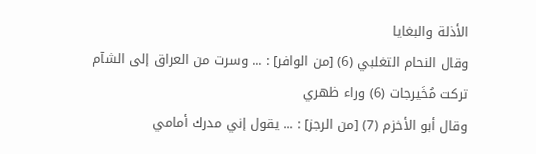الأذلة والبغايا
وقال النحام التغلبي (6) [من الوافر] : ... وسرت من العراق إلى الشآم
تركت مُخَيرجات (6) وراء ظهري
وقال أبو الأخزم (7) [من الرجز] : ... يقول إني مدرك أمامي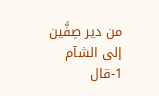من دير صِفَّين إلى الشآم
1-قال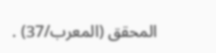المحقق (المعرب/37) .